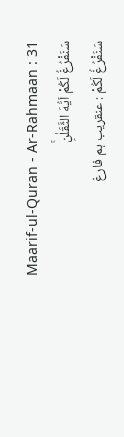Maarif-ul-Quran - Ar-Rahmaan : 31
سَنَفْرُغُ لَكُمْ اَیُّهَ الثَّقَلٰنِۚ
سَنَفْرُغُ لَكُمْ : عنقریب ہم فارغ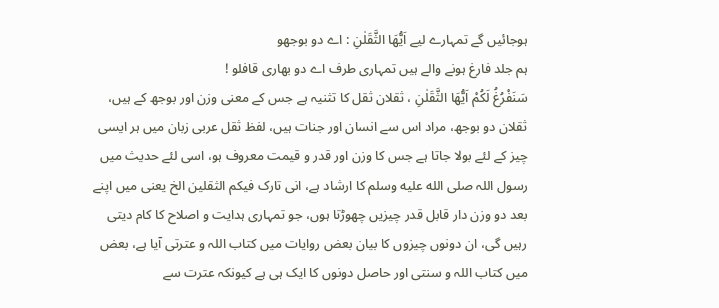ہوجائیں گے تمہارے لیے اَيُّهَا الثَّقَلٰنِ : اے دو بوجھو
ہم جلد فارغ ہونے والے ہیں تمہاری طرف اے دو بھاری قافلو !
سَنَفْرُغُ لَكُمْ اَيُّهَا الثَّقَلٰنِ ، ثقلان ثقل کا تثنیہ ہے جس کے معنی وزن اور بوجھ کے ہیں، ثقلان دو بوجھ، مراد اس سے انسان اور جنات ہیں، لفظ ثقل عربی زبان میں ہر ایسی چیز کے لئے بولا جاتا ہے جس کا وزن اور قدر و قیمت معروف ہو، اسی لئے حدیث میں رسول اللہ صلى الله عليه وسلم کا ارشاد ہے، انی تارک فیکم الثقلین الخ یعنی میں اپنے بعد دو وزن دار قابل قدر چیزیں چھوڑتا ہوں، جو تمہاری ہدایت و اصلاح کا کام دیتی رہیں گی، ان دونوں چیزوں کا بیان بعض روایات میں کتاب اللہ و عترتی آیا ہے، بعض میں کتاب اللہ و سنتی اور حاصل دونوں کا ایک ہی ہے کیونکہ عترت سے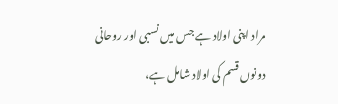مراد اپنی اولاد ہے جس میں نسبی اور روحانی دونوں قسم کی اولاد شامل ہے،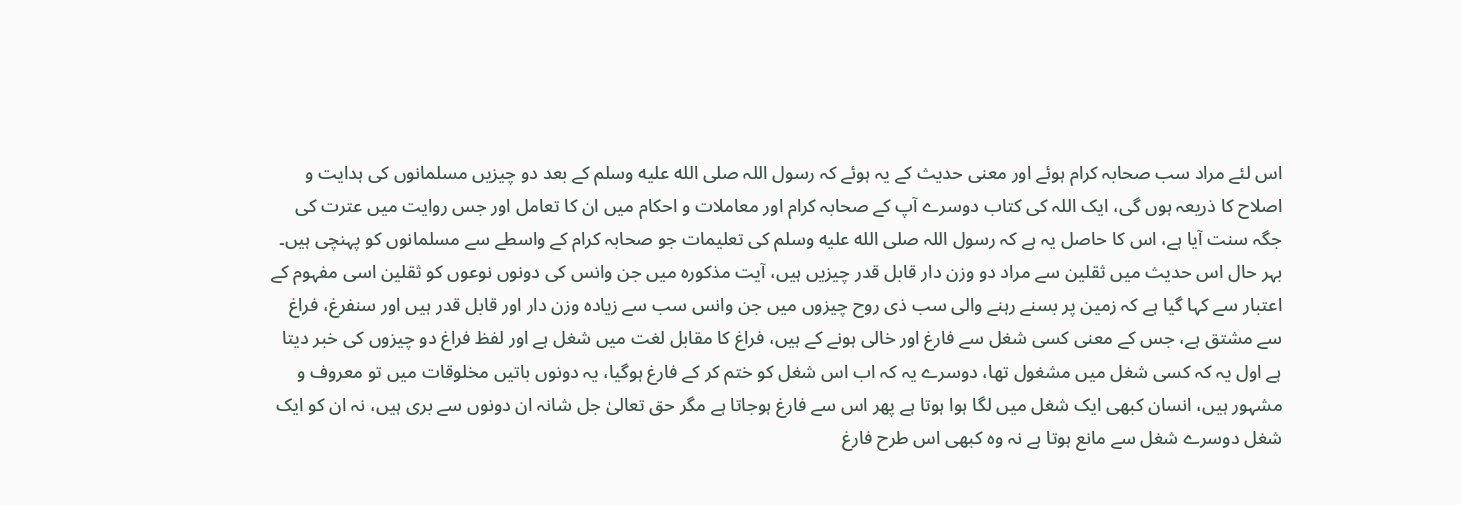اس لئے مراد سب صحابہ کرام ہوئے اور معنی حدیث کے یہ ہوئے کہ رسول اللہ صلى الله عليه وسلم کے بعد دو چیزیں مسلمانوں کی ہدایت و اصلاح کا ذریعہ ہوں گی، ایک اللہ کی کتاب دوسرے آپ کے صحابہ کرام اور معاملات و احکام میں ان کا تعامل اور جس روایت میں عترت کی جگہ سنت آیا ہے، اس کا حاصل یہ ہے کہ رسول اللہ صلى الله عليه وسلم کی تعلیمات جو صحابہ کرام کے واسطے سے مسلمانوں کو پہنچی ہیں۔
بہر حال اس حدیث میں ثقلین سے مراد دو وزن دار قابل قدر چیزیں ہیں، آیت مذکورہ میں جن وانس کی دونوں نوعوں کو ثقلین اسی مفہوم کے اعتبار سے کہا گیا ہے کہ زمین پر بسنے رہنے والی سب ذی روح چیزوں میں جن وانس سب سے زیادہ وزن دار اور قابل قدر ہیں اور سنفرغ، فراغ سے مشتق ہے، جس کے معنی کسی شغل سے فارغ اور خالی ہونے کے ہیں، فراغ کا مقابل لغت میں شغل ہے اور لفظ فراغ دو چیزوں کی خبر دیتا ہے اول یہ کہ کسی شغل میں مشغول تھا، دوسرے یہ کہ اب اس شغل کو ختم کر کے فارغ ہوگیا، یہ دونوں باتیں مخلوقات میں تو معروف و مشہور ہیں، انسان کبھی ایک شغل میں لگا ہوا ہوتا ہے پھر اس سے فارغ ہوجاتا ہے مگر حق تعالیٰ جل شانہ ان دونوں سے بری ہیں، نہ ان کو ایک شغل دوسرے شغل سے مانع ہوتا ہے نہ وہ کبھی اس طرح فارغ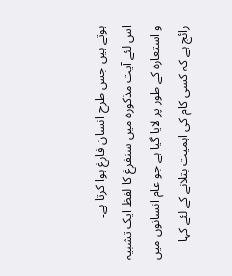ہوتے ہیں جس طرح انسان فارغ ہوا کرتا ہے۔
اس لئے آیت مذکورہ میں سنفرغ کا لفظ ایک تشبیہ و استعارہ کے طور پر لایا گیا ہے جو عام انسانوں میں رائج ہے کہ کسی کام کی اہمیت بتلانے کے لئے کہا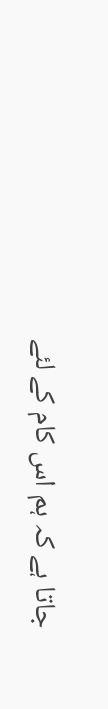جاتا ہے کہ ہم اس کام کے لئے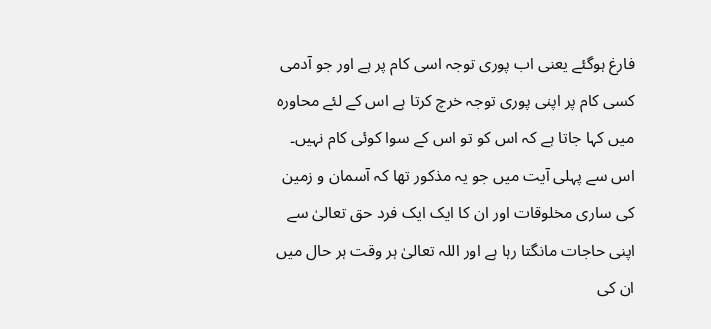فارغ ہوگئے یعنی اب پوری توجہ اسی کام پر ہے اور جو آدمی کسی کام پر اپنی پوری توجہ خرچ کرتا ہے اس کے لئے محاورہ میں کہا جاتا ہے کہ اس کو تو اس کے سوا کوئی کام نہیں۔
اس سے پہلی آیت میں جو یہ مذکور تھا کہ آسمان و زمین کی ساری مخلوقات اور ان کا ایک ایک فرد حق تعالیٰ سے اپنی حاجات مانگتا رہا ہے اور اللہ تعالیٰ ہر وقت ہر حال میں ان کی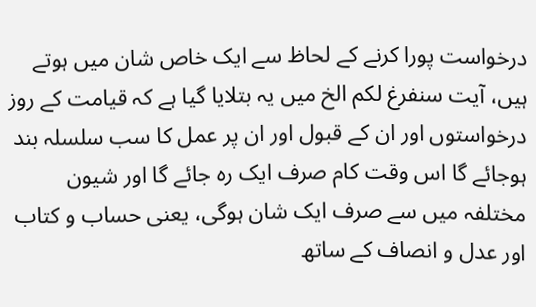درخواست پورا کرنے کے لحاظ سے ایک خاص شان میں ہوتے ہیں، آیت سنفرغ لکم الخ میں یہ بتلایا گیا ہے کہ قیامت کے روز درخواستوں اور ان کے قبول اور ان پر عمل کا سب سلسلہ بند ہوجائے گا اس وقت کام صرف ایک رہ جائے گا اور شیون مختلفہ میں سے صرف ایک شان ہوگی، یعنی حساب و کتاب اور عدل و انصاف کے ساتھ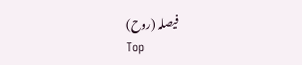فیصلہ (روح)
Top